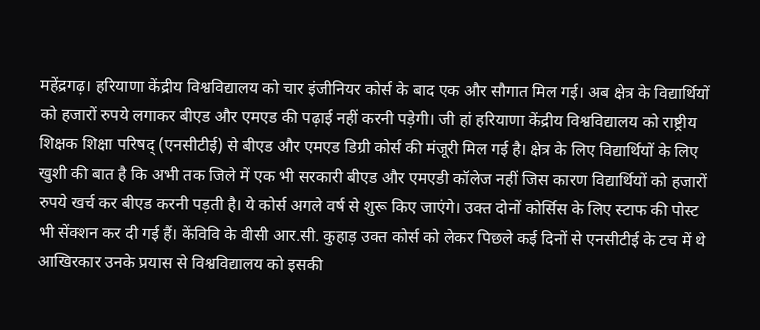महेंद्रगढ़। हरियाणा केंद्रीय विश्वविद्यालय को चार इंजीनियर कोर्स के बाद एक और सौगात मिल गई। अब क्षेत्र के विद्यार्थियों को हजारों रुपये लगाकर बीएड और एमएड की पढ़ाई नहीं करनी पड़ेगी। जी हां हरियाणा केंद्रीय विश्वविद्यालय को राष्ट्रीय शिक्षक शिक्षा परिषद् (एनसीटीई) से बीएड और एमएड डिग्री कोर्स की मंजूरी मिल गई है। क्षेत्र के लिए विद्यार्थियों के लिए खुशी की बात है कि अभी तक जिले में एक भी सरकारी बीएड और एमएडी कॉलेज नहीं जिस कारण विद्यार्थियों को हजारों रुपये खर्च कर बीएड करनी पड़ती है। ये कोर्स अगले वर्ष से शुरू किए जाएंगे। उक्त दोनों कोर्सिस के लिए स्टाफ की पोस्ट भी सेंक्शन कर दी गई हैं। केंविवि के वीसी आर.सी. कुहाड़ उक्त कोर्स को लेकर पिछले कई दिनों से एनसीटीई के टच में थे आखिरकार उनके प्रयास से विश्वविद्यालय को इसकी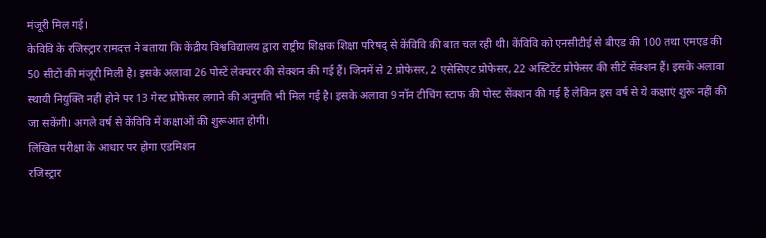मंजूरी मिल गई।
केविवि के रजिस्ट्रार रामदत्त ने बताया कि केंद्रीय विश्वविद्यालय द्वारा राष्ट्रीय शिक्षक शिक्षा परिषद् से केंविवि की बात चल रही थी। केंविवि को एनसीटीई से बीएड की 100 तथा एमएड की 50 सीटों की मंजूरी मिली है। इसके अलावा 26 पोस्टें लेक्चरर की सेक्शन की गई हैं। जिनमें से 2 प्रोफेसर, 2 एसेसिएट प्रोफेसर, 22 अस्टिटेंट प्रोफेसर की सीटें सेंक्शन हैं। इसके अलावा स्थायी नियुक्ति नहीं होने पर 13 गेस्ट प्रोफेसर लगाने की अनुमति भी मिल गई है। इसके अलावा 9 नॉन टीचिंग स्टाफ की पोस्ट सेंक्शन की गई हैं लेकिन इस वर्ष से ये कक्षाएं शुरू नहीं की जा सकेंगी। अगले वर्ष से केंविवि में कक्षाओं की शुरूआत होगी।
लिखित परीक्षा के आधार पर होगा एडमिशन
रजिस्ट्रार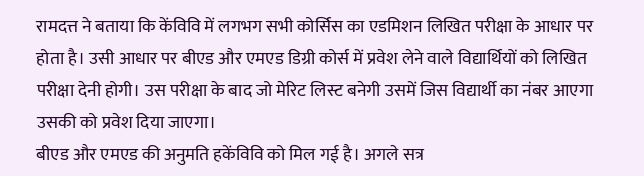रामदत्त ने बताया कि केंविवि में लगभग सभी कोर्सिस का एडमिशन लिखित परीक्षा के आधार पर होता है। उसी आधार पर बीएड और एमएड डिग्री कोर्स में प्रवेश लेने वाले विद्यार्थियों को लिखित परीक्षा देनी होगी। उस परीक्षा के बाद जो मेरिट लिस्ट बनेगी उसमें जिस विद्यार्थी का नंबर आएगा उसकी को प्रवेश दिया जाएगा।
बीएड और एमएड की अनुमति हकेंविवि को मिल गई है। अगले सत्र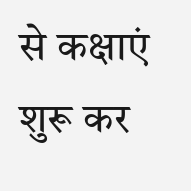से कक्षाएं शुरू कर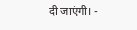दी जाएंगी। -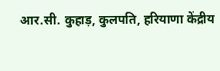आर.सी. कुहाड़, कुलपति, हरियाणा केंद्रीय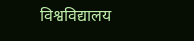विश्वविद्यालय